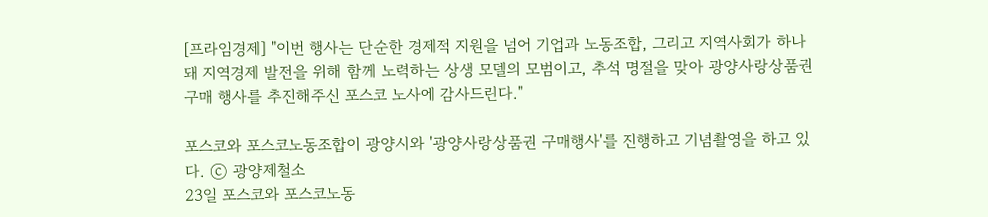[프라임경제] "이번 행사는 단순한 경제적 지원을 넘어 기업과 노동조합, 그리고 지역사회가 하나 돼 지역경제 발전을 위해 함께 노력하는 상생 모델의 모범이고, 추석 명절을 맞아 광양사랑상품권 구매 행사를 추진해주신 포스코 노사에 감사드린다."

포스코와 포스코노동조합이 광양시와 '광양사랑상품권 구매행사'를 진행하고 기념촬영을 하고 있다. ⓒ 광양제철소
23일 포스코와 포스코노동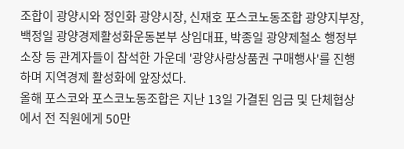조합이 광양시와 정인화 광양시장, 신재호 포스코노동조합 광양지부장, 백정일 광양경제활성화운동본부 상임대표, 박종일 광양제철소 행정부소장 등 관계자들이 참석한 가운데 '광양사랑상품권 구매행사'를 진행하며 지역경제 활성화에 앞장섰다.
올해 포스코와 포스코노동조합은 지난 13일 가결된 임금 및 단체협상에서 전 직원에게 50만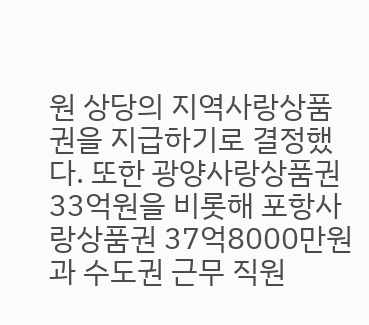원 상당의 지역사랑상품권을 지급하기로 결정했다. 또한 광양사랑상품권 33억원을 비롯해 포항사랑상품권 37억8000만원과 수도권 근무 직원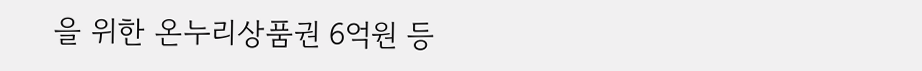을 위한 온누리상품권 6억원 등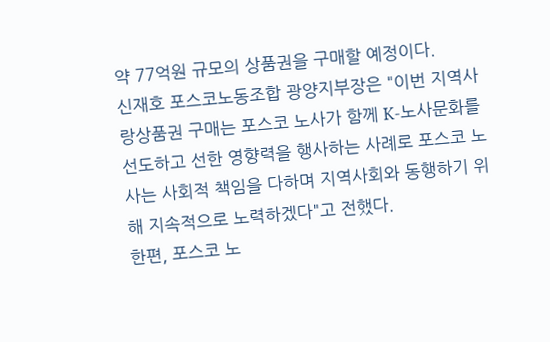약 77억원 규모의 상품권을 구매할 예정이다.
신재호 포스코노동조합 광양지부장은 "이번 지역사랑상품권 구매는 포스코 노사가 함께 K-노사문화를 선도하고 선한 영향력을 행사하는 사례로 포스코 노사는 사회적 책임을 다하며 지역사회와 동행하기 위해 지속적으로 노력하겠다"고 전했다.
한편, 포스코 노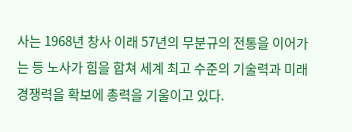사는 1968년 창사 이래 57년의 무분규의 전통을 이어가는 등 노사가 힘을 합쳐 세계 최고 수준의 기술력과 미래경쟁력을 확보에 총력을 기울이고 있다.